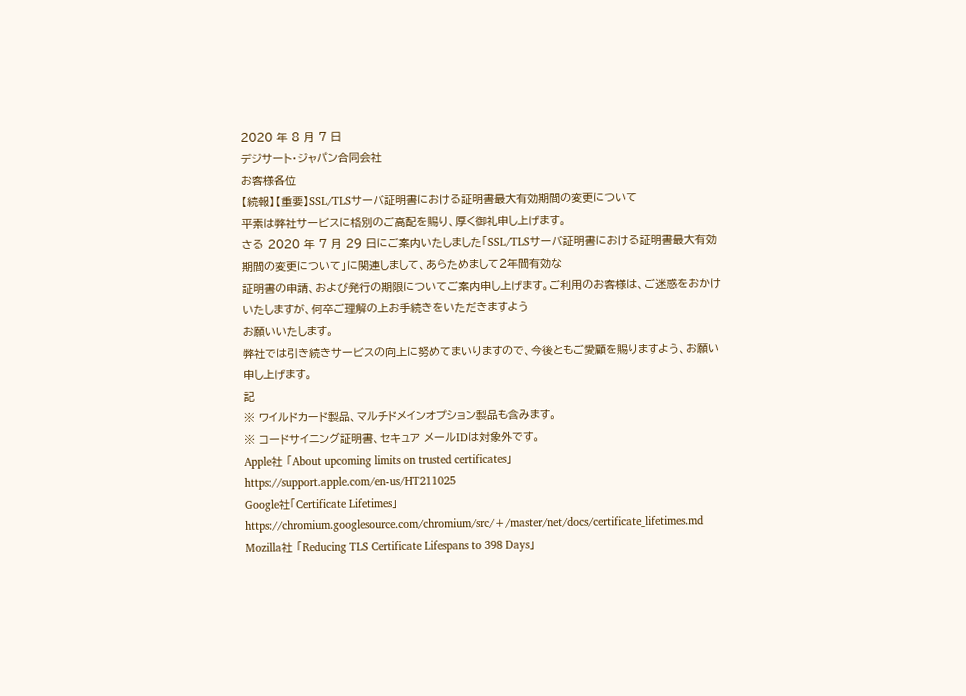2020 年 8 月 7 日
デジサート・ジャパン合同会社
お客様各位
【続報】【重要】SSL/TLSサーバ証明書における証明書最大有効期間の変更について
平素は弊社サービスに格別のご高配を賜り、厚く御礼申し上げます。
さる 2020 年 7 月 29 日にご案内いたしました「SSL/TLSサーバ証明書における証明書最大有効期間の変更について」に関連しまして、あらためまして2年間有効な
証明書の申請、および発行の期限についてご案内申し上げます。ご利用のお客様は、ご迷惑をおかけいたしますが、何卒ご理解の上お手続きをいただきますよう
お願いいたします。
弊社では引き続きサービスの向上に努めてまいりますので、今後ともご愛顧を賜りますよう、お願い申し上げます。
記
※ ワイルドカード製品、マルチドメインオプション製品も含みます。
※ コードサイニング証明書、セキュア メールIDは対象外です。
Apple社 「About upcoming limits on trusted certificates」
https://support.apple.com/en-us/HT211025
Google社「Certificate Lifetimes」 https://chromium.googlesource.com/chromium/src/+/master/net/docs/certificate_lifetimes.md
Mozilla社 「Reducing TLS Certificate Lifespans to 398 Days」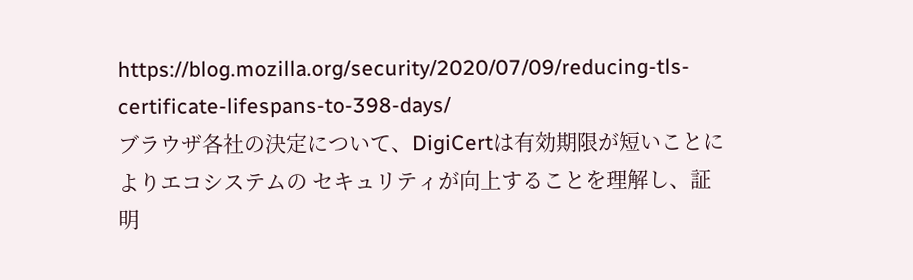https://blog.mozilla.org/security/2020/07/09/reducing-tls-certificate-lifespans-to-398-days/
ブラウザ各社の決定について、DigiCertは有効期限が短いことによりエコシステムの セキュリティが向上することを理解し、証明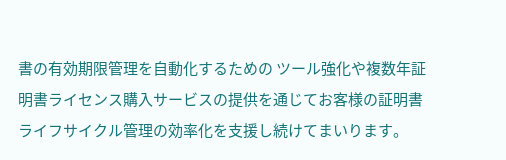書の有効期限管理を自動化するための ツール強化や複数年証明書ライセンス購入サービスの提供を通じてお客様の証明書 ライフサイクル管理の効率化を支援し続けてまいります。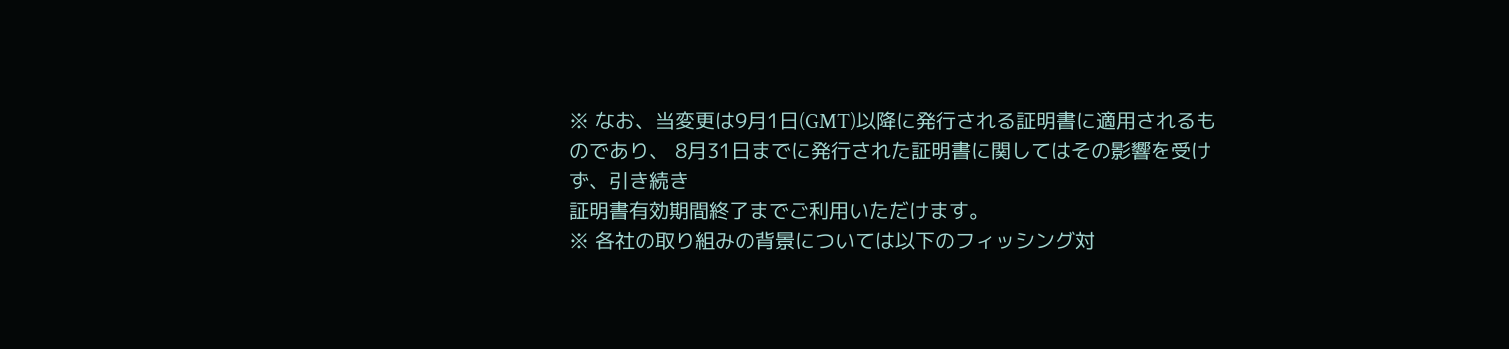※ なお、当変更は9月1日(GMT)以降に発行される証明書に適用されるものであり、 8月31日までに発行された証明書に関してはその影響を受けず、引き続き
証明書有効期間終了までご利用いただけます。
※ 各社の取り組みの背景については以下のフィッシング対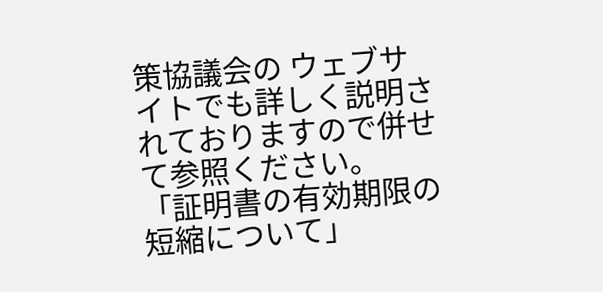策協議会の ウェブサイトでも詳しく説明されておりますので併せて参照ください。
「証明書の有効期限の短縮について」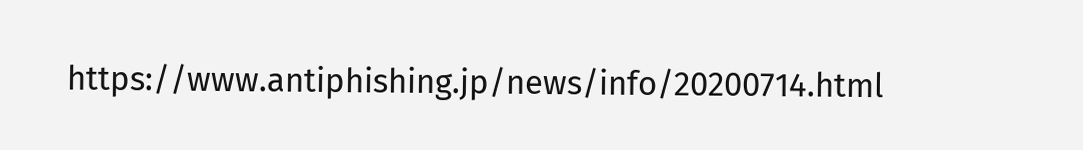https://www.antiphishing.jp/news/info/20200714.html